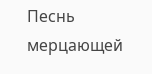Песнь мерцающей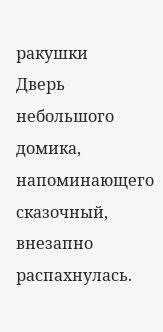ракушки
Дверь небольшого домика, напоминающего сказочный, внезапно распахнулась.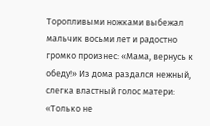Торопливыми ножками выбежал мальчик восьми лет и радостно громко произнес: «Мама, вернусь к обеду!» Из дома раздался нежный, слегка властный голос матери: «Только не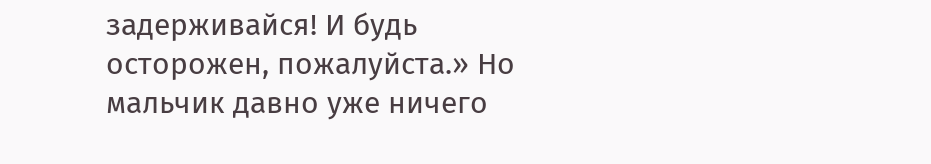задерживайся! И будь осторожен, пожалуйста.» Но мальчик давно уже ничего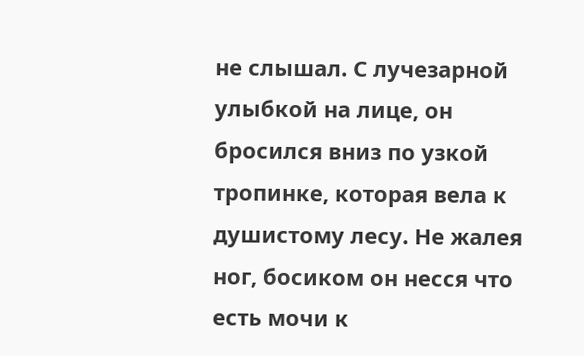не слышал. С лучезарной улыбкой на лице, он бросился вниз по узкой тропинке, которая вела к душистому лесу. Не жалея ног, босиком он несся что есть мочи к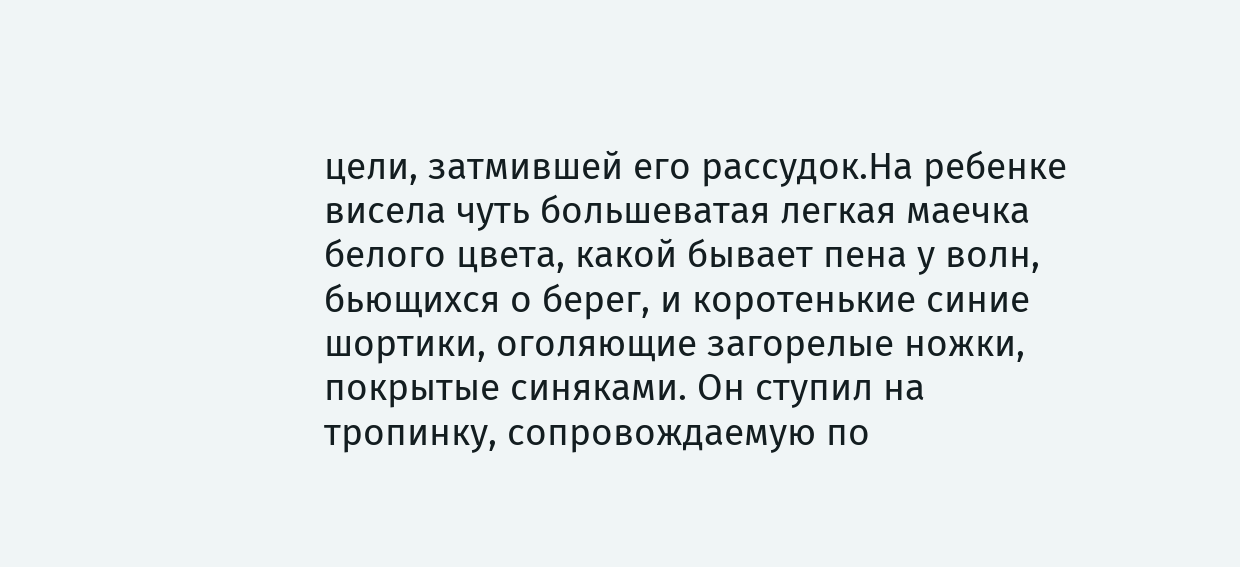цели, затмившей его рассудок.На ребенке висела чуть большеватая легкая маечка белого цвета, какой бывает пена у волн, бьющихся о берег, и коротенькие синие шортики, оголяющие загорелые ножки, покрытые синяками. Он ступил на тропинку, сопровождаемую по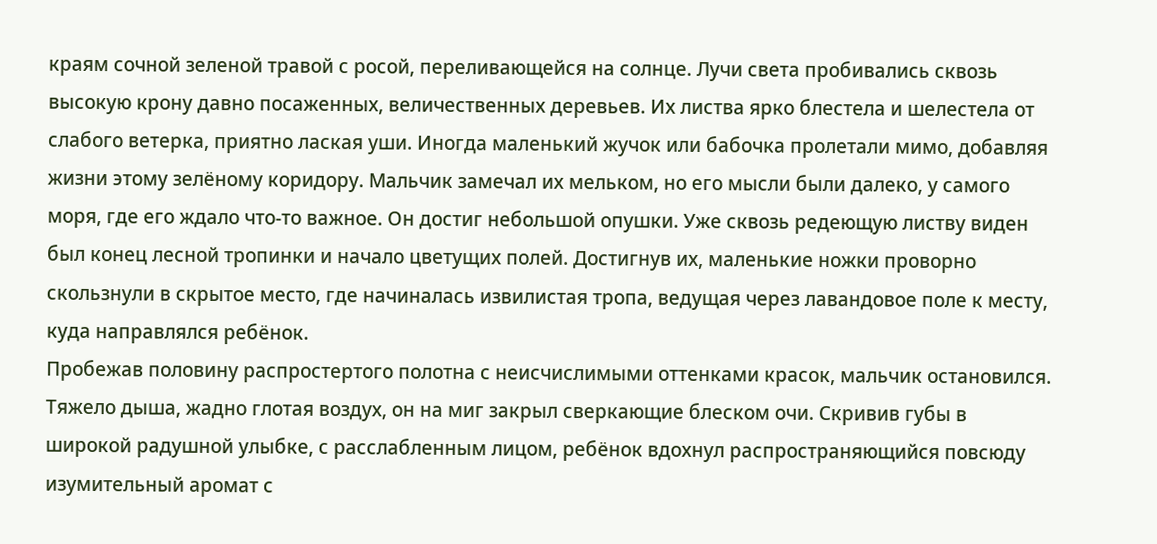краям сочной зеленой травой с росой, переливающейся на солнце. Лучи света пробивались сквозь высокую крону давно посаженных, величественных деревьев. Их листва ярко блестела и шелестела от слабого ветерка, приятно лаская уши. Иногда маленький жучок или бабочка пролетали мимо, добавляя жизни этому зелёному коридору. Мальчик замечал их мельком, но его мысли были далеко, у самого моря, где его ждало что-то важное. Он достиг небольшой опушки. Уже сквозь редеющую листву виден был конец лесной тропинки и начало цветущих полей. Достигнув их, маленькие ножки проворно скользнули в скрытое место, где начиналась извилистая тропа, ведущая через лавандовое поле к месту, куда направлялся ребёнок.
Пробежав половину распростертого полотна с неисчислимыми оттенками красок, мальчик остановился. Тяжело дыша, жадно глотая воздух, он на миг закрыл сверкающие блеском очи. Скривив губы в широкой радушной улыбке, с расслабленным лицом, ребёнок вдохнул распространяющийся повсюду изумительный аромат с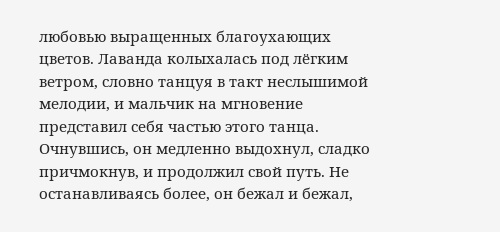любовью выращенных благоухающих цветов. Лаванда колыхалась под лёгким ветром, словно танцуя в такт неслышимой мелодии, и мальчик на мгновение представил себя частью этого танца. Очнувшись, он медленно выдохнул, сладко причмокнув, и продолжил свой путь. Не останавливаясь более, он бежал и бежал,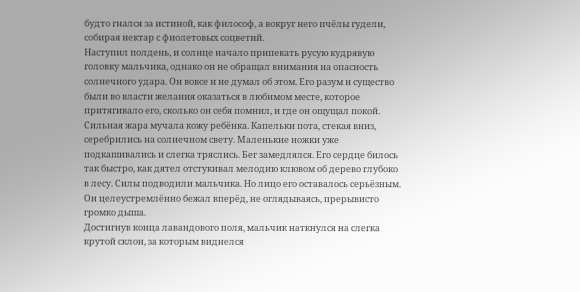будто гнался за истиной, как философ, а вокруг него пчёлы гудели, собирая нектар с фиолетовых соцветий.
Наступил полдень, и солнце начало припекать русую кудрявую головку мальчика, однако он не обращал внимания на опасность солнечного удара. Он вовсе и не думал об этом. Его разум и существо были во власти желания оказаться в любимом месте, которое притягивало его, сколько он себя помнил, и где он ощущал покой. Сильная жара мучала кожу ребёнка. Капельки пота, стекая вниз, серебрились на солнечном свету. Маленькие ножки уже подкашивались и слегка тряслись. Бег замедлялся. Его сердце билось так быстро, как дятел отстукивал мелодию клювом об дерево глубоко в лесу. Силы подводили мальчика. Но лицо его оставалось серьёзным. Он целеустремлённо бежал вперёд, не оглядываясь, прерывисто громко дыша.
Достигнув конца лавандового поля, мальчик наткнулся на слегка крутой склон, за которым виднелся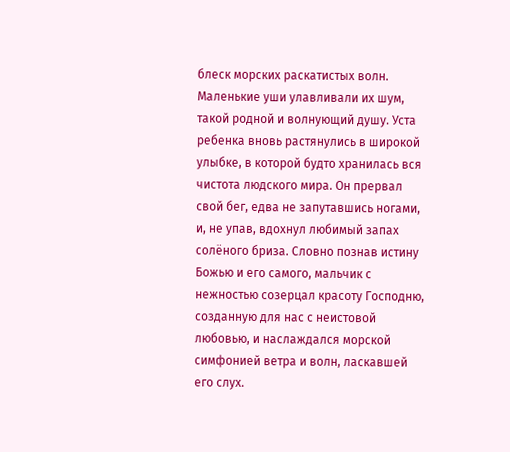блеск морских раскатистых волн. Маленькие уши улавливали их шум, такой родной и волнующий душу. Уста ребенка вновь растянулись в широкой улыбке, в которой будто хранилась вся чистота людского мира. Он прервал свой бег, едва не запутавшись ногами, и, не упав, вдохнул любимый запах солёного бриза. Словно познав истину Божью и его самого, мальчик с нежностью созерцал красоту Господню, созданную для нас с неистовой любовью, и наслаждался морской симфонией ветра и волн, ласкавшей его слух.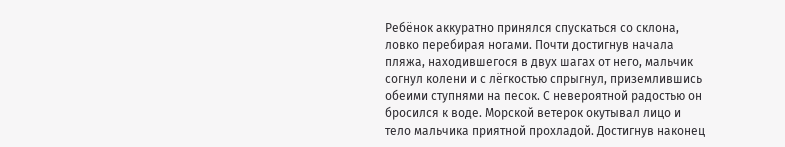Ребёнок аккуратно принялся спускаться со склона, ловко перебирая ногами. Почти достигнув начала пляжа, находившегося в двух шагах от него, мальчик согнул колени и с лёгкостью спрыгнул, приземлившись обеими ступнями на песок. С невероятной радостью он бросился к воде. Морской ветерок окутывал лицо и тело мальчика приятной прохладой. Достигнув наконец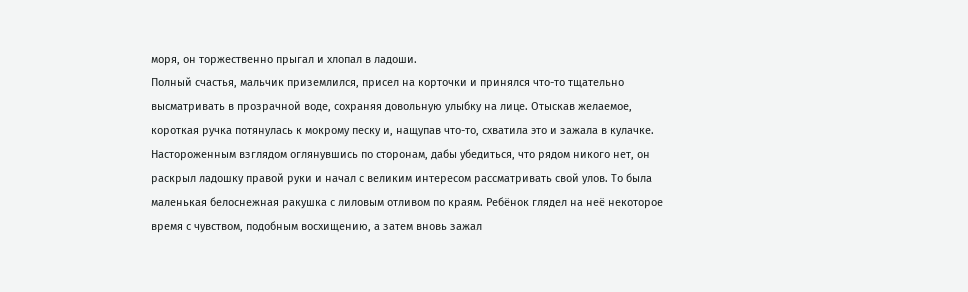моря, он торжественно прыгал и хлопал в ладоши.
Полный счастья, мальчик приземлился, присел на корточки и принялся что-то тщательно высматривать в прозрачной воде, сохраняя довольную улыбку на лице. Отыскав желаемое, короткая ручка потянулась к мокрому песку и, нащупав что-то, схватила это и зажала в кулачке. Настороженным взглядом оглянувшись по сторонам, дабы убедиться, что рядом никого нет, он раскрыл ладошку правой руки и начал с великим интересом рассматривать свой улов. То была маленькая белоснежная ракушка с лиловым отливом по краям. Ребёнок глядел на неё некоторое время с чувством, подобным восхищению, а затем вновь зажал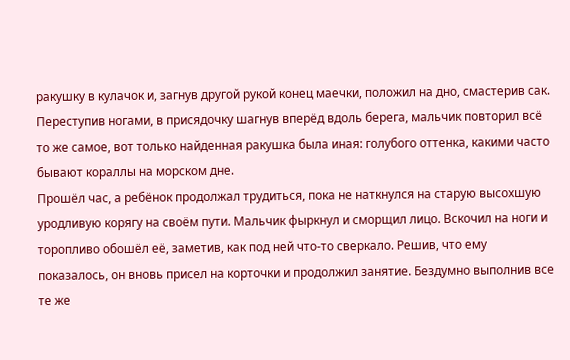ракушку в кулачок и, загнув другой рукой конец маечки, положил на дно, смастерив сак. Переступив ногами, в присядочку шагнув вперёд вдоль берега, мальчик повторил всё то же самое, вот только найденная ракушка была иная: голубого оттенка, какими часто бывают кораллы на морском дне.
Прошёл час, а ребёнок продолжал трудиться, пока не наткнулся на старую высохшую уродливую корягу на своём пути. Мальчик фыркнул и сморщил лицо. Вскочил на ноги и торопливо обошёл её, заметив, как под ней что-то сверкало. Решив, что ему показалось, он вновь присел на корточки и продолжил занятие. Бездумно выполнив все те же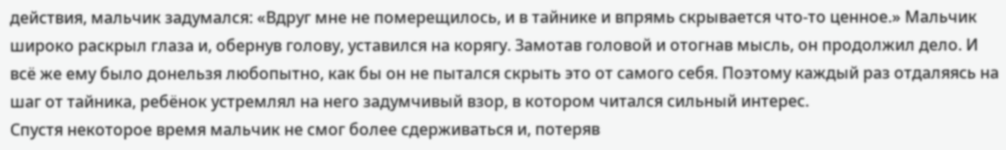действия, мальчик задумался: «Вдруг мне не померещилось, и в тайнике и впрямь скрывается что-то ценное.» Мальчик широко раскрыл глаза и, обернув голову, уставился на корягу. Замотав головой и отогнав мысль, он продолжил дело. И всё же ему было донельзя любопытно, как бы он не пытался скрыть это от самого себя. Поэтому каждый раз отдаляясь на шаг от тайника, ребёнок устремлял на него задумчивый взор, в котором читался сильный интерес.
Спустя некоторое время мальчик не смог более сдерживаться и, потеряв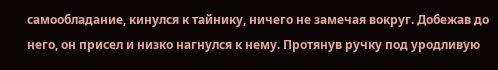самообладание, кинулся к тайнику, ничего не замечая вокруг. Добежав до него, он присел и низко нагнулся к нему. Протянув ручку под уродливую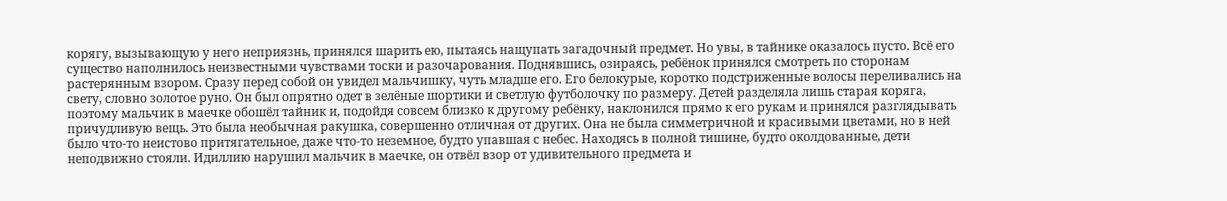корягу, вызывающую у него неприязнь, принялся шарить ею, пытаясь нащупать загадочный предмет. Но увы, в тайнике оказалось пусто. Всё его существо наполнилось неизвестными чувствами тоски и разочарования. Поднявшись, озираясь, ребёнок принялся смотреть по сторонам растерянным взором. Сразу перед собой он увидел мальчишку, чуть младше его. Его белокурые, коротко подстриженные волосы переливались на свету, словно золотое руно. Он был опрятно одет в зелёные шортики и светлую футболочку по размеру. Детей разделяла лишь старая коряга, поэтому мальчик в маечке обошёл тайник и, подойдя совсем близко к другому ребёнку, наклонился прямо к его рукам и принялся разглядывать причудливую вещь. Это была необычная ракушка, совершенно отличная от других. Она не была симметричной и красивыми цветами, но в ней было что-то неистово притягательное, даже что-то неземное, будто упавшая с небес. Находясь в полной тишине, будто околдованные, дети неподвижно стояли. Идиллию нарушил мальчик в маечке, он отвёл взор от удивительного предмета и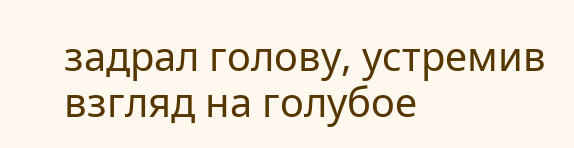задрал голову, устремив взгляд на голубое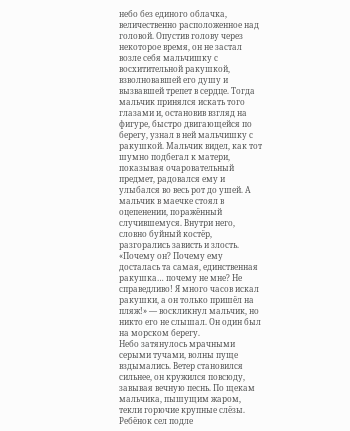небо без единого облачка, величественно расположенное над головой. Опустив голову через некоторое время, он не застал возле себя мальчишку с восхитительной ракушкой, взволновавшей его душу и вызвавшей трепет в сердце. Тогда мальчик принялся искать того глазами и, остановив взгляд на фигуре, быстро двигающейся по берегу, узнал в ней мальчишку с ракушкой. Мальчик видел, как тот шумно подбегал к матери, показывая очаровательный предмет, радовался ему и улыбался во весь рот до ушей. А мальчик в маечке стоял в оцепенении, поражённый случившемуся. Внутри него, словно буйный костёр, разгорались зависть и злость. «Почему он? Почему ему досталась та самая, единственная ракушка… почему не мне? Не справедливо! Я много часов искал ракушки, а он только пришёл на пляж!» — воскликнул мальчик, но никто его не слышал. Он один был на морском берегу.
Небо затянулось мрачными серыми тучами, волны пуще вздымались. Ветер становился сильнее, он кружился повсюду, завывая вечную песнь. По щекам мальчика, пышущим жаром, текли горючие крупные слёзы.
Ребёнок сел подле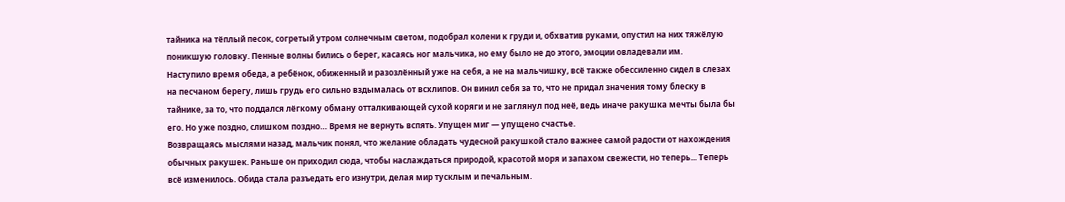тайника на тёплый песок, согретый утром солнечным светом, подобрал колени к груди и, обхватив руками, опустил на них тяжёлую поникшую головку. Пенные волны бились о берег, касаясь ног мальчика, но ему было не до этого, эмоции овладевали им.
Наступило время обеда, а ребёнок, обиженный и разозлённый уже на себя, а не на мальчишку, всё также обессиленно сидел в слезах на песчаном берегу, лишь грудь его сильно вздымалась от всхлипов. Он винил себя за то, что не придал значения тому блеску в тайнике, за то, что поддался лёгкому обману отталкивающей сухой коряги и не заглянул под неё, ведь иначе ракушка мечты была бы его. Но уже поздно, слишком поздно… Время не вернуть вспять. Упущен миг — упущено счастье.
Возвращаясь мыслями назад, мальчик понял, что желание обладать чудесной ракушкой стало важнее самой радости от нахождения обычных ракушек. Раньше он приходил сюда, чтобы наслаждаться природой, красотой моря и запахом свежести, но теперь... Теперь всё изменилось. Обида стала разъедать его изнутри, делая мир тусклым и печальным.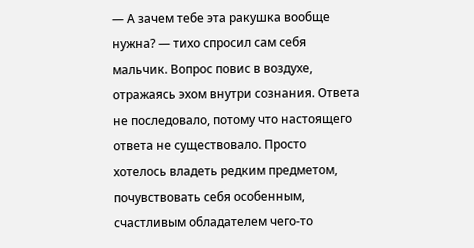— А зачем тебе эта ракушка вообще нужна? — тихо спросил сам себя мальчик. Вопрос повис в воздухе, отражаясь эхом внутри сознания. Ответа не последовало, потому что настоящего ответа не существовало. Просто хотелось владеть редким предметом, почувствовать себя особенным, счастливым обладателем чего-то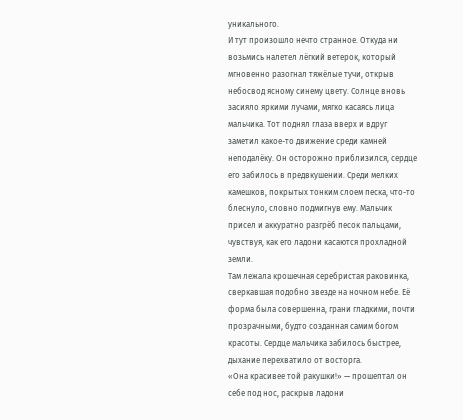уникального.
И тут произошло нечто странное. Откуда ни возьмись налетел лёгкий ветерок, который мгновенно разогнал тяжёлые тучи, открыв небосвод ясному синему цвету. Солнце вновь засияло яркими лучами, мягко касаясь лица мальчика. Тот поднял глаза вверх и вдруг заметил какое-то движение среди камней неподалёку. Он осторожно приблизился, сердце его забилось в предвкушении. Среди мелких камешков, покрытых тонким слоем песка, что-то блеснуло, словно подмигнув ему. Мальчик присел и аккуратно разгрёб песок пальцами, чувствуя, как его ладони касаются прохладной земли.
Там лежала крошечная серебристая раковинка, сверкавшая подобно звезде на ночном небе. Её форма была совершенна, грани гладкими, почти прозрачными, будто созданная самим богом красоты. Сердце мальчика забилось быстрее, дыхание перехватило от восторга.
«Она красивее той ракушки!» — прошептал он себе под нос, раскрыв ладони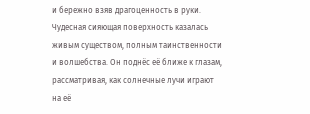и бережно взяв драгоценность в руки. Чудесная сияющая поверхность казалась живым существом, полным таинственности и волшебства. Он поднёс её ближе к глазам, рассматривая, как солнечные лучи играют на её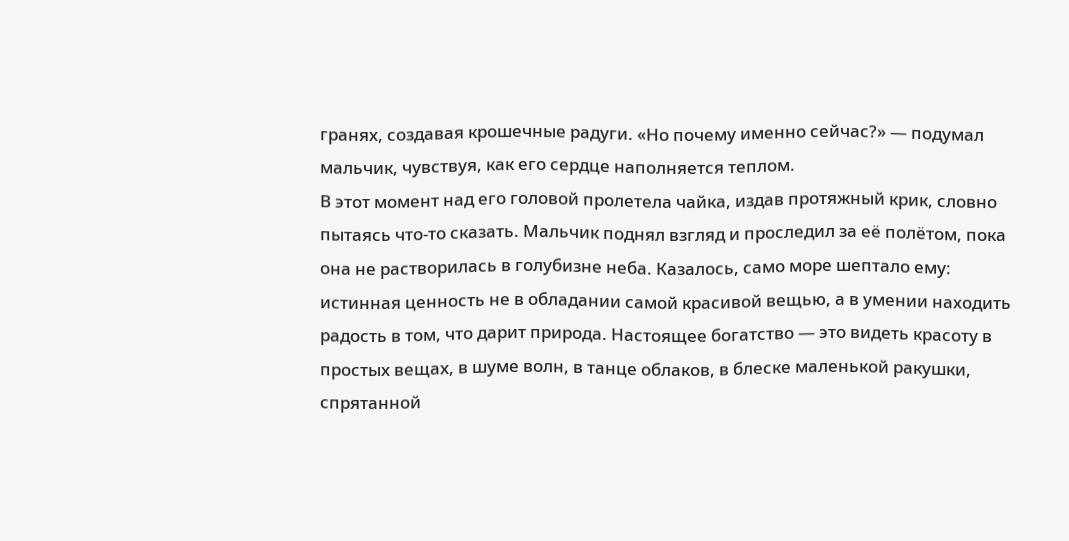гранях, создавая крошечные радуги. «Но почему именно сейчас?» — подумал мальчик, чувствуя, как его сердце наполняется теплом.
В этот момент над его головой пролетела чайка, издав протяжный крик, словно пытаясь что-то сказать. Мальчик поднял взгляд и проследил за её полётом, пока она не растворилась в голубизне неба. Казалось, само море шептало ему: истинная ценность не в обладании самой красивой вещью, а в умении находить радость в том, что дарит природа. Настоящее богатство — это видеть красоту в простых вещах, в шуме волн, в танце облаков, в блеске маленькой ракушки, спрятанной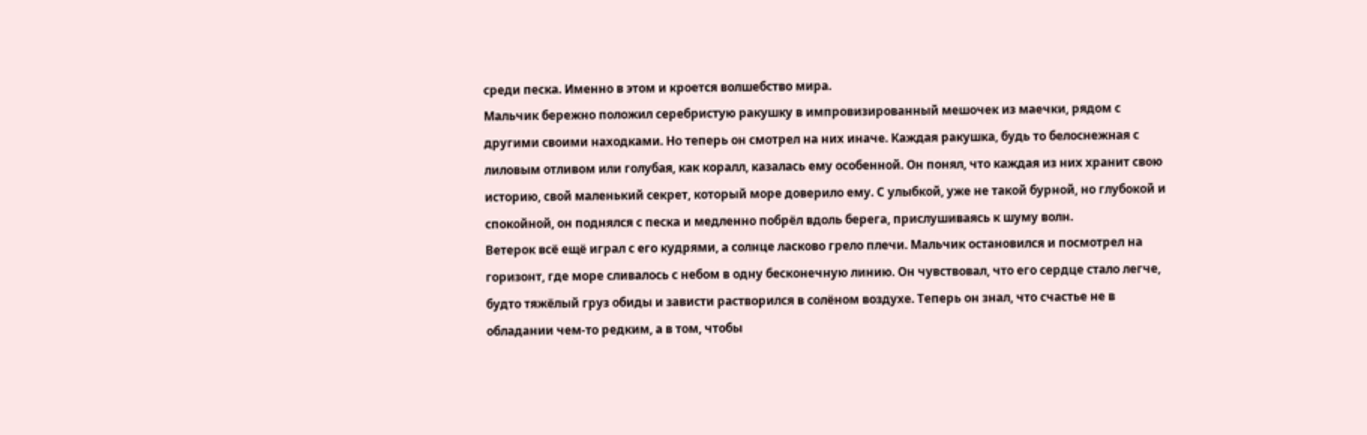среди песка. Именно в этом и кроется волшебство мира.
Мальчик бережно положил серебристую ракушку в импровизированный мешочек из маечки, рядом с другими своими находками. Но теперь он смотрел на них иначе. Каждая ракушка, будь то белоснежная с лиловым отливом или голубая, как коралл, казалась ему особенной. Он понял, что каждая из них хранит свою историю, свой маленький секрет, который море доверило ему. С улыбкой, уже не такой бурной, но глубокой и спокойной, он поднялся с песка и медленно побрёл вдоль берега, прислушиваясь к шуму волн.
Ветерок всё ещё играл с его кудрями, а солнце ласково грело плечи. Мальчик остановился и посмотрел на горизонт, где море сливалось с небом в одну бесконечную линию. Он чувствовал, что его сердце стало легче, будто тяжёлый груз обиды и зависти растворился в солёном воздухе. Теперь он знал, что счастье не в обладании чем-то редким, а в том, чтобы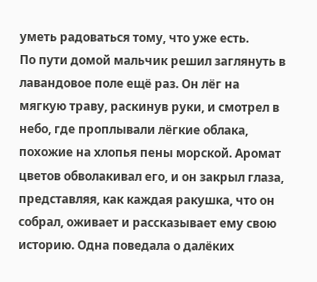уметь радоваться тому, что уже есть.
По пути домой мальчик решил заглянуть в лавандовое поле ещё раз. Он лёг на мягкую траву, раскинув руки, и смотрел в небо, где проплывали лёгкие облака, похожие на хлопья пены морской. Аромат цветов обволакивал его, и он закрыл глаза, представляя, как каждая ракушка, что он собрал, оживает и рассказывает ему свою историю. Одна поведала о далёких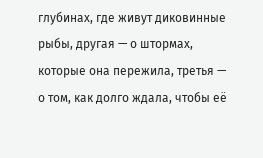глубинах, где живут диковинные рыбы, другая — о штормах, которые она пережила, третья — о том, как долго ждала, чтобы её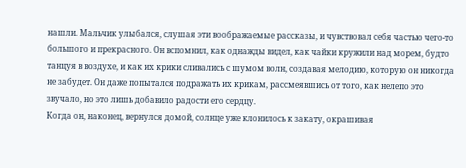нашли. Мальчик улыбался, слушая эти воображаемые рассказы, и чувствовал себя частью чего-то большого и прекрасного. Он вспомнил, как однажды видел, как чайки кружили над морем, будто танцуя в воздухе, и как их крики сливались с шумом волн, создавая мелодию, которую он никогда не забудет. Он даже попытался подражать их крикам, рассмеявшись от того, как нелепо это звучало, но это лишь добавило радости его сердцу.
Когда он, наконец, вернулся домой, солнце уже клонилось к закату, окрашивая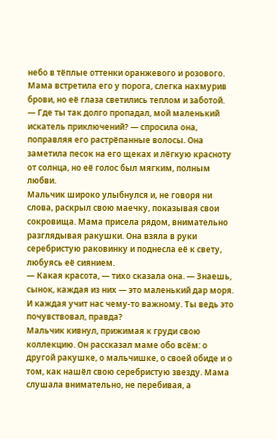небо в тёплые оттенки оранжевого и розового. Мама встретила его у порога, слегка нахмурив брови, но её глаза светились теплом и заботой.
— Где ты так долго пропадал, мой маленький искатель приключений? — спросила она, поправляя его растрёпанные волосы. Она заметила песок на его щеках и лёгкую красноту от солнца, но её голос был мягким, полным любви.
Мальчик широко улыбнулся и, не говоря ни слова, раскрыл свою маечку, показывая свои сокровища. Мама присела рядом, внимательно разглядывая ракушки. Она взяла в руки серебристую раковинку и поднесла её к свету, любуясь её сиянием.
— Какая красота, — тихо сказала она. — Знаешь, сынок, каждая из них — это маленький дар моря. И каждая учит нас чему-то важному. Ты ведь это почувствовал, правда?
Мальчик кивнул, прижимая к груди свою коллекцию. Он рассказал маме обо всём: о другой ракушке, о мальчишке, о своей обиде и о том, как нашёл свою серебристую звезду. Мама слушала внимательно, не перебивая, а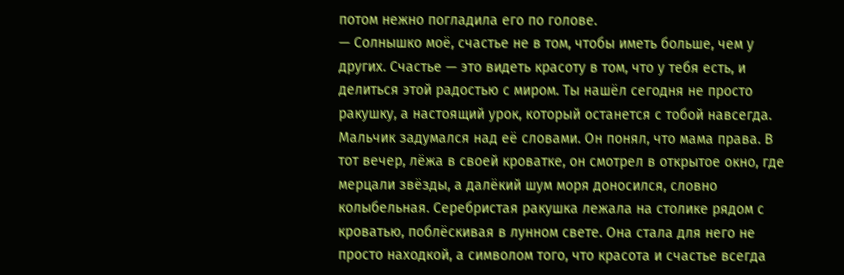потом нежно погладила его по голове.
— Солнышко моё, счастье не в том, чтобы иметь больше, чем у других. Счастье — это видеть красоту в том, что у тебя есть, и делиться этой радостью с миром. Ты нашёл сегодня не просто ракушку, а настоящий урок, который останется с тобой навсегда.
Мальчик задумался над её словами. Он понял, что мама права. В тот вечер, лёжа в своей кроватке, он смотрел в открытое окно, где мерцали звёзды, а далёкий шум моря доносился, словно колыбельная. Серебристая ракушка лежала на столике рядом с кроватью, поблёскивая в лунном свете. Она стала для него не просто находкой, а символом того, что красота и счастье всегда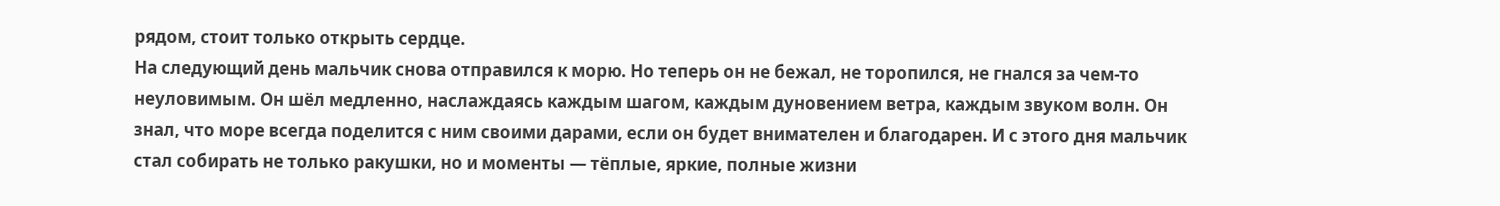рядом, стоит только открыть сердце.
На следующий день мальчик снова отправился к морю. Но теперь он не бежал, не торопился, не гнался за чем-то неуловимым. Он шёл медленно, наслаждаясь каждым шагом, каждым дуновением ветра, каждым звуком волн. Он знал, что море всегда поделится с ним своими дарами, если он будет внимателен и благодарен. И с этого дня мальчик стал собирать не только ракушки, но и моменты — тёплые, яркие, полные жизни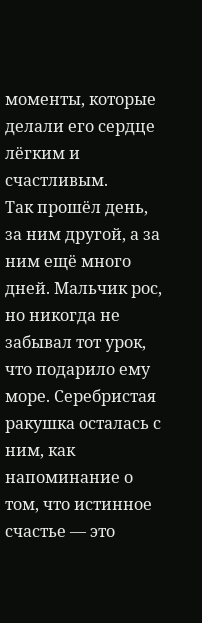моменты, которые делали его сердце лёгким и счастливым.
Так прошёл день, за ним другой, а за ним ещё много дней. Мальчик рос, но никогда не забывал тот урок, что подарило ему море. Серебристая ракушка осталась с ним, как напоминание о том, что истинное счастье — это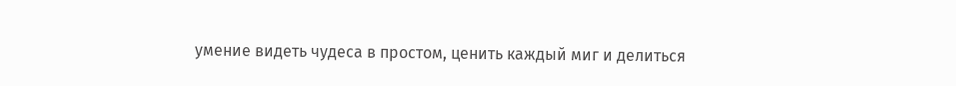умение видеть чудеса в простом, ценить каждый миг и делиться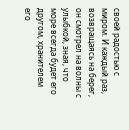своей радостью с миром. И каждый раз, возвращаясь на берег, он смотрел на волны с улыбкой, зная, что море всегда будет его другом, хранителем его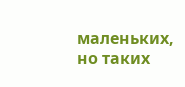маленьких, но таких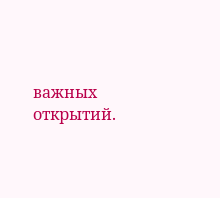важных открытий.